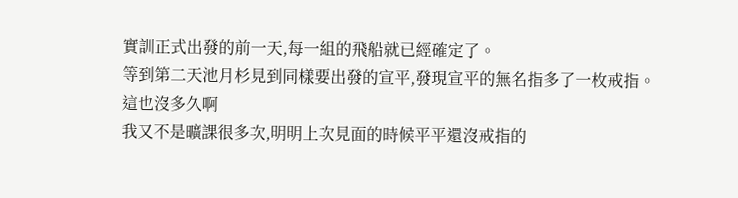實訓正式出發的前一天,每一組的飛船就已經確定了。
等到第二天池月杉見到同樣要出發的宣平,發現宣平的無名指多了一枚戒指。
這也沒多久啊
我又不是曠課很多次,明明上次見面的時候平平還沒戒指的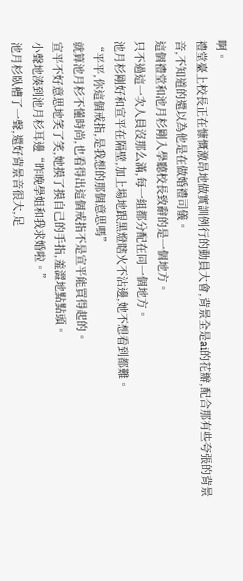啊。
禮堂臺上校長正在慷慨激昂地做實訓例行的動員大會,背景全是ai的花瓣,配合那有些夸張的背景音,不知道的還以為他是在做婚禮司儀。
這個禮堂和池月杉剛入學聽校長致辭的是一個地方。
只不過這一次人員沒那么滿,每一組都分配在同一個地方。
池月杉剛好和宣平在隔壁,加上場地跟黑燈瞎火不沾邊,她不想看到都難。
“平平,你這個戒指,是我想的那個意思嗎”
就算池月杉不懂時尚,也看得出這個戒指不是宣平能買得起的。
宣平不好意思地笑了笑,她摸了摸自己的手指,羞澀地點點頭。
小聲地湊到池月杉耳邊“昨晚學姐和我求婚啦。”
池月杉臥槽了一聲,還好背景音很大,足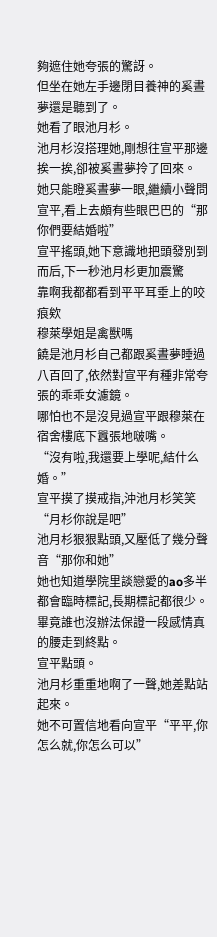夠遮住她夸張的驚訝。
但坐在她左手邊閉目養神的奚晝夢還是聽到了。
她看了眼池月杉。
池月杉沒搭理她,剛想往宣平那邊挨一挨,卻被奚晝夢拎了回來。
她只能瞪奚晝夢一眼,繼續小聲問宣平,看上去頗有些眼巴巴的“那你們要結婚啦”
宣平搖頭,她下意識地把頭發別到而后,下一秒池月杉更加震驚
靠啊我都都看到平平耳垂上的咬痕欸
穆萊學姐是禽獸嗎
饒是池月杉自己都跟奚晝夢睡過八百回了,依然對宣平有種非常夸張的乖乖女濾鏡。
哪怕也不是沒見過宣平跟穆萊在宿舍樓底下囂張地啵嘴。
“沒有啦,我還要上學呢,結什么婚。”
宣平摸了摸戒指,沖池月杉笑笑“月杉你說是吧”
池月杉狠狠點頭,又壓低了幾分聲音“那你和她”
她也知道學院里談戀愛的ao多半都會臨時標記,長期標記都很少。
畢竟誰也沒辦法保證一段感情真的腰走到終點。
宣平點頭。
池月杉重重地啊了一聲,她差點站起來。
她不可置信地看向宣平“平平,你怎么就,你怎么可以”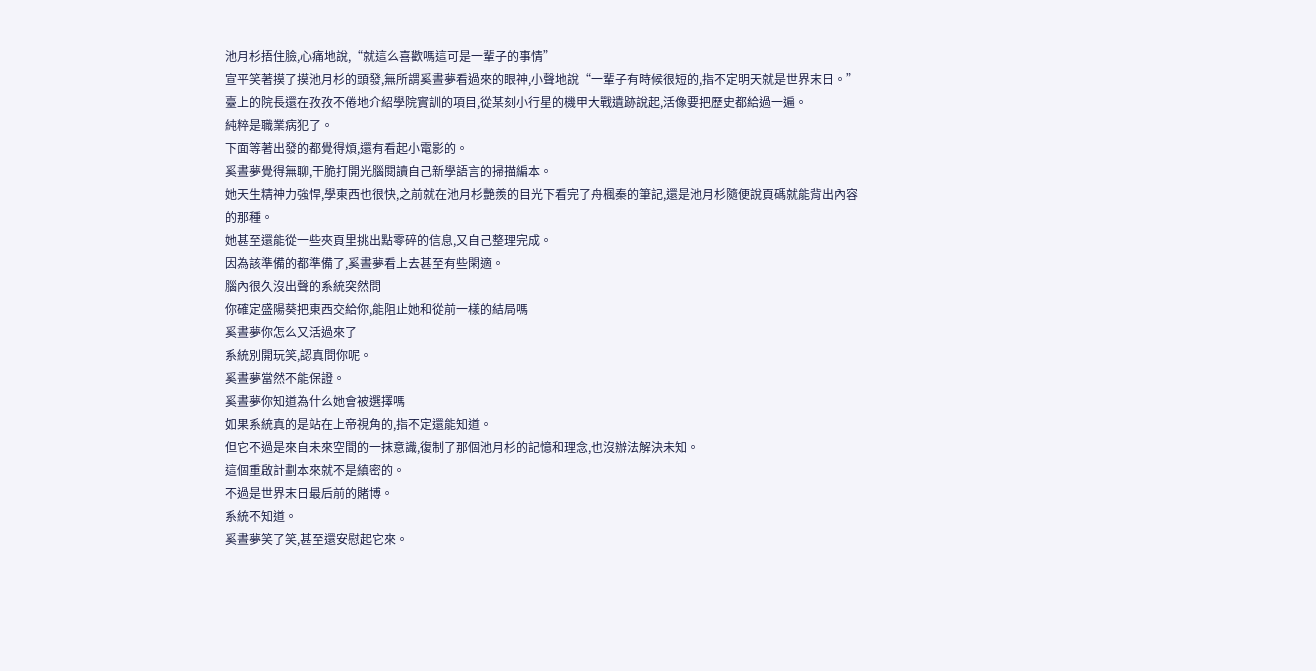池月杉捂住臉,心痛地說,“就這么喜歡嗎這可是一輩子的事情”
宣平笑著摸了摸池月杉的頭發,無所謂奚晝夢看過來的眼神,小聲地說“一輩子有時候很短的,指不定明天就是世界末日。”
臺上的院長還在孜孜不倦地介紹學院實訓的項目,從某刻小行星的機甲大戰遺跡說起,活像要把歷史都給過一遍。
純粹是職業病犯了。
下面等著出發的都覺得煩,還有看起小電影的。
奚晝夢覺得無聊,干脆打開光腦閱讀自己新學語言的掃描編本。
她天生精神力強悍,學東西也很快,之前就在池月杉艷羨的目光下看完了舟楓秦的筆記,還是池月杉隨便說頁碼就能背出內容的那種。
她甚至還能從一些夾頁里挑出點零碎的信息,又自己整理完成。
因為該準備的都準備了,奚晝夢看上去甚至有些閑適。
腦內很久沒出聲的系統突然問
你確定盛陽葵把東西交給你,能阻止她和從前一樣的結局嗎
奚晝夢你怎么又活過來了
系統別開玩笑,認真問你呢。
奚晝夢當然不能保證。
奚晝夢你知道為什么她會被選擇嗎
如果系統真的是站在上帝視角的,指不定還能知道。
但它不過是來自未來空間的一抹意識,復制了那個池月杉的記憶和理念,也沒辦法解決未知。
這個重啟計劃本來就不是縝密的。
不過是世界末日最后前的賭博。
系統不知道。
奚晝夢笑了笑,甚至還安慰起它來。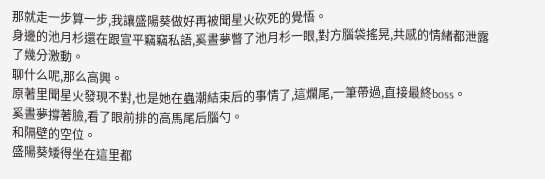那就走一步算一步,我讓盛陽葵做好再被聞星火砍死的覺悟。
身邊的池月杉還在跟宣平竊竊私語,奚晝夢瞥了池月杉一眼,對方腦袋搖晃,共感的情緒都泄露了幾分激動。
聊什么呢,那么高興。
原著里聞星火發現不對,也是她在蟲潮結束后的事情了,這爛尾,一筆帶過,直接最終boss。
奚晝夢撐著臉,看了眼前排的高馬尾后腦勺。
和隔壁的空位。
盛陽葵矮得坐在這里都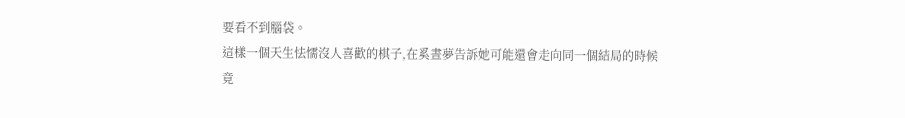要看不到腦袋。
這樣一個天生怯懦沒人喜歡的棋子,在奚晝夢告訴她可能還會走向同一個結局的時候竟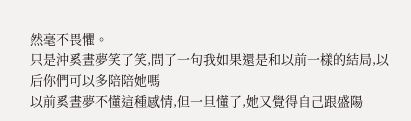然毫不畏懼。
只是沖奚晝夢笑了笑,問了一句我如果還是和以前一樣的結局,以后你們可以多陪陪她嗎
以前奚晝夢不懂這種感情,但一旦懂了,她又覺得自己跟盛陽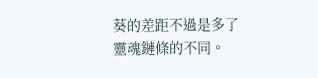葵的差距不過是多了靈魂鏈條的不同。